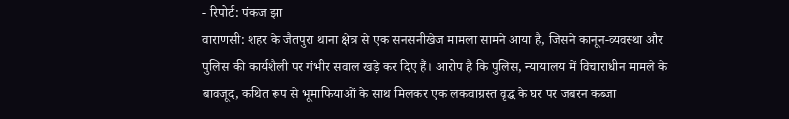- रिपोर्ट: पंकज झा
वाराणसी: शहर के जैतपुरा थाना क्षेत्र से एक सनसनीखेज मामला सामने आया है, जिसने कानून-व्यवस्था और पुलिस की कार्यशैली पर गंभीर सवाल खड़े कर दिए हैं। आरोप है कि पुलिस, न्यायालय में विचाराधीन मामले के बावजूद, कथित रूप से भूमाफियाओं के साथ मिलकर एक लकवाग्रस्त वृद्ध के घर पर जबरन कब्जा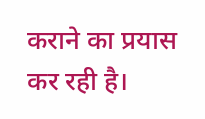कराने का प्रयास कर रही है।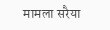मामला सरैया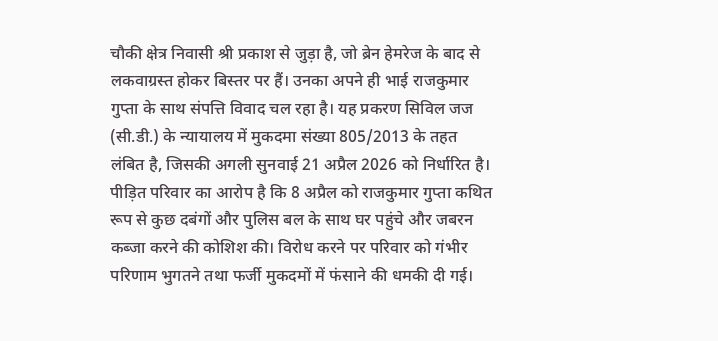चौकी क्षेत्र निवासी श्री प्रकाश से जुड़ा है, जो ब्रेन हेमरेज के बाद से लकवाग्रस्त होकर बिस्तर पर हैं। उनका अपने ही भाई राजकुमार गुप्ता के साथ संपत्ति विवाद चल रहा है। यह प्रकरण सिविल जज (सी.डी.) के न्यायालय में मुकदमा संख्या 805/2013 के तहत लंबित है, जिसकी अगली सुनवाई 21 अप्रैल 2026 को निर्धारित है।
पीड़ित परिवार का आरोप है कि 8 अप्रैल को राजकुमार गुप्ता कथित रूप से कुछ दबंगों और पुलिस बल के साथ घर पहुंचे और जबरन कब्जा करने की कोशिश की। विरोध करने पर परिवार को गंभीर परिणाम भुगतने तथा फर्जी मुकदमों में फंसाने की धमकी दी गई।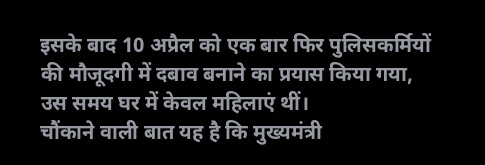इसके बाद 10 अप्रैल को एक बार फिर पुलिसकर्मियों की मौजूदगी में दबाव बनाने का प्रयास किया गया, उस समय घर में केवल महिलाएं थीं।
चौंकाने वाली बात यह है कि मुख्यमंत्री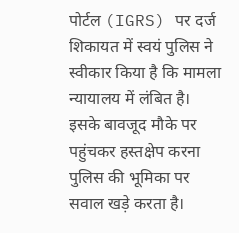पोर्टल (IGRS) पर दर्ज शिकायत में स्वयं पुलिस ने स्वीकार किया है कि मामला न्यायालय में लंबित है। इसके बावजूद मौके पर पहुंचकर हस्तक्षेप करना पुलिस की भूमिका पर सवाल खड़े करता है।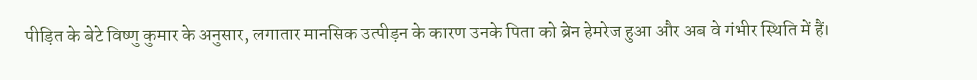पीड़ित के बेटे विष्णु कुमार के अनुसार, लगातार मानसिक उत्पीड़न के कारण उनके पिता को ब्रेन हेमरेज हुआ और अब वे गंभीर स्थिति में हैं।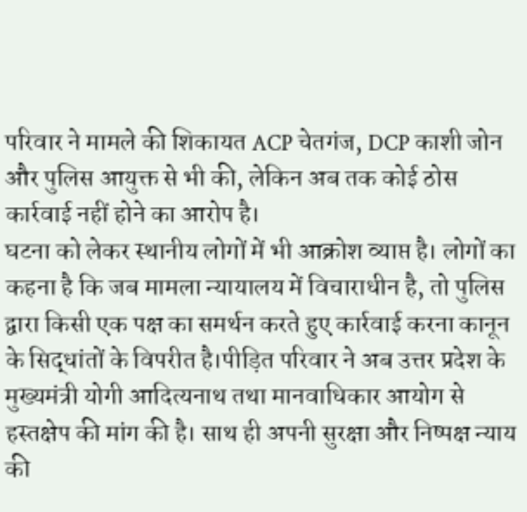परिवार ने मामले की शिकायत ACP चेतगंज, DCP काशी जोन और पुलिस आयुक्त से भी की, लेकिन अब तक कोई ठोस कार्रवाई नहीं होने का आरोप है।
घटना को लेकर स्थानीय लोगों में भी आक्रोश व्याप्त है। लोगों का कहना है कि जब मामला न्यायालय में विचाराधीन है, तो पुलिस द्वारा किसी एक पक्ष का समर्थन करते हुए कार्रवाई करना कानून के सिद्धांतों के विपरीत है।पीड़ित परिवार ने अब उत्तर प्रदेश के मुख्यमंत्री योगी आदित्यनाथ तथा मानवाधिकार आयोग से हस्तक्षेप की मांग की है। साथ ही अपनी सुरक्षा और निष्पक्ष न्याय की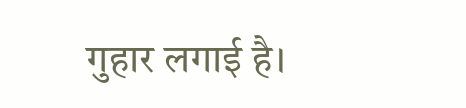गुहार लगाई है।